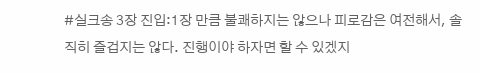#실크송 3장 진입:1장 만큼 불쾌하지는 않으나 피로감은 여전해서, 솔직히 즐겁지는 않다. 진행이야 하자면 할 수 있겠지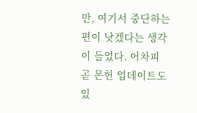만, 여기서 중단하는 편이 낫겠다는 생각이 들었다. 어차피 곧 몬헌 업데이트도 있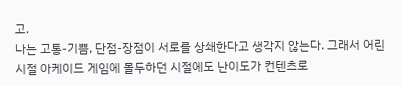고.
나는 고통-기쁨, 단점-장점이 서로를 상쇄한다고 생각지 않는다. 그래서 어린 시절 아케이드 게임에 몰두하던 시절에도 난이도가 컨텐츠로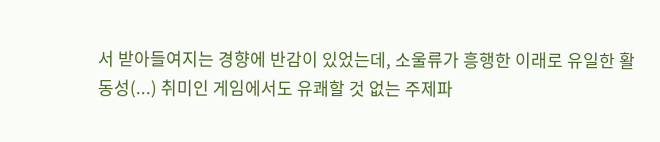서 받아들여지는 경향에 반감이 있었는데, 소울류가 흥행한 이래로 유일한 활동성(...) 취미인 게임에서도 유쾌할 것 없는 주제파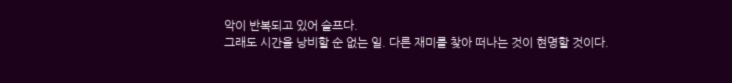악이 반복되고 있어 슬프다.
그래도 시간을 낭비할 순 없는 일. 다른 재미를 찾아 떠나는 것이 현명할 것이다.